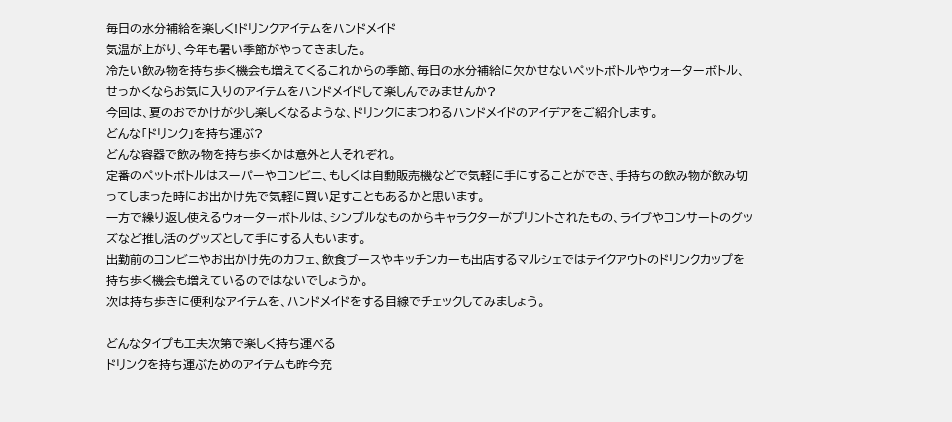毎日の水分補給を楽しく!ドリンクアイテムをハンドメイド
気温が上がり、今年も暑い季節がやってきました。
冷たい飲み物を持ち歩く機会も増えてくるこれからの季節、毎日の水分補給に欠かせないペットボトルやウォーターボトル、せっかくならお気に入りのアイテムをハンドメイドして楽しんでみませんか?
今回は、夏のおでかけが少し楽しくなるような、ドリンクにまつわるハンドメイドのアイデアをご紹介します。
どんな「ドリンク」を持ち運ぶ?
どんな容器で飲み物を持ち歩くかは意外と人それぞれ。
定番のペットボトルはスーパーやコンビニ、もしくは自動販売機などで気軽に手にすることができ、手持ちの飲み物が飲み切ってしまった時にお出かけ先で気軽に買い足すこともあるかと思います。
一方で繰り返し使えるウォーターボトルは、シンプルなものからキャラクターがプリントされたもの、ライブやコンサートのグッズなど推し活のグッズとして手にする人もいます。
出勤前のコンビニやお出かけ先のカフェ、飲食ブースやキッチンカーも出店するマルシェではテイクアウトのドリンクカップを持ち歩く機会も増えているのではないでしょうか。
次は持ち歩きに便利なアイテムを、ハンドメイドをする目線でチェックしてみましょう。

どんなタイプも工夫次第で楽しく持ち運べる
ドリンクを持ち運ぶためのアイテムも昨今充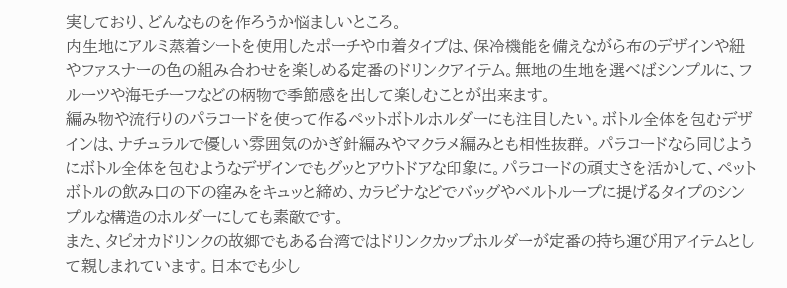実しており、どんなものを作ろうか悩ましいところ。
内生地にアルミ蒸着シートを使用したポーチや巾着タイプは、保冷機能を備えながら布のデザインや紐やファスナーの色の組み合わせを楽しめる定番のドリンクアイテム。無地の生地を選べばシンプルに、フルーツや海モチーフなどの柄物で季節感を出して楽しむことが出来ます。
編み物や流行りのパラコードを使って作るペットボトルホルダーにも注目したい。ボトル全体を包むデザインは、ナチュラルで優しい雰囲気のかぎ針編みやマクラメ編みとも相性抜群。 パラコードなら同じようにボトル全体を包むようなデザインでもグッとアウトドアな印象に。パラコードの頑丈さを活かして、ペットボトルの飲み口の下の窪みをキュッと締め、カラビナなどでバッグやベルトループに提げるタイプのシンプルな構造のホルダーにしても素敵です。
また、タピオカドリンクの故郷でもある台湾ではドリンクカップホルダーが定番の持ち運び用アイテムとして親しまれています。日本でも少し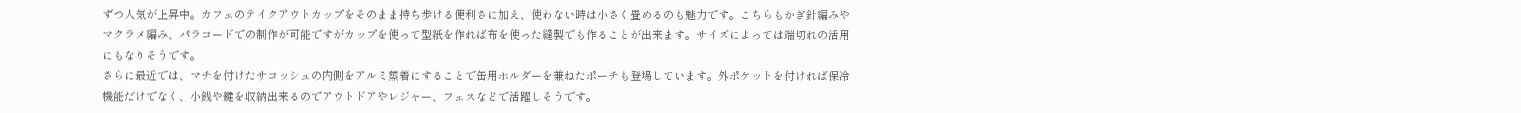ずつ人気が上昇中。カフェのテイクアウトカップをそのまま持ち歩ける便利さに加え、使わない時は小さく畳めるのも魅力です。こちらもかぎ針編みやマクラメ編み、パラコードでの制作が可能ですがカップを使って型紙を作れば布を使った縫製でも作ることが出来ます。サイズによっては端切れの活用にもなりそうです。
さらに最近では、マチを付けたサコッシュの内側をアルミ蒸着にすることで缶用ホルダーを兼ねたポーチも登場しています。外ポケットを付ければ保冷機能だけでなく、小銭や鍵を収納出来るのでアウトドアやレジャー、フェスなどで活躍しそうです。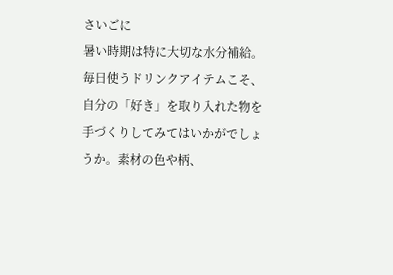さいごに
暑い時期は特に大切な水分補給。毎日使うドリンクアイテムこそ、自分の「好き」を取り入れた物を手づくりしてみてはいかがでしょうか。素材の色や柄、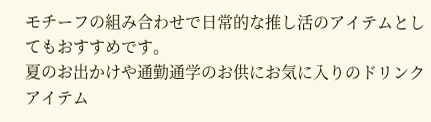モチーフの組み合わせで日常的な推し活のアイテムとしてもおすすめです。
夏のお出かけや通勤通学のお供にお気に入りのドリンクアイテム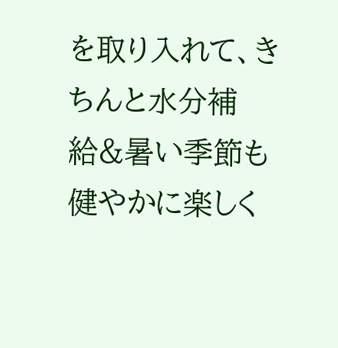を取り入れて、きちんと水分補給&暑い季節も健やかに楽しく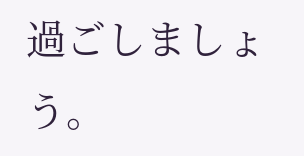過ごしましょう。